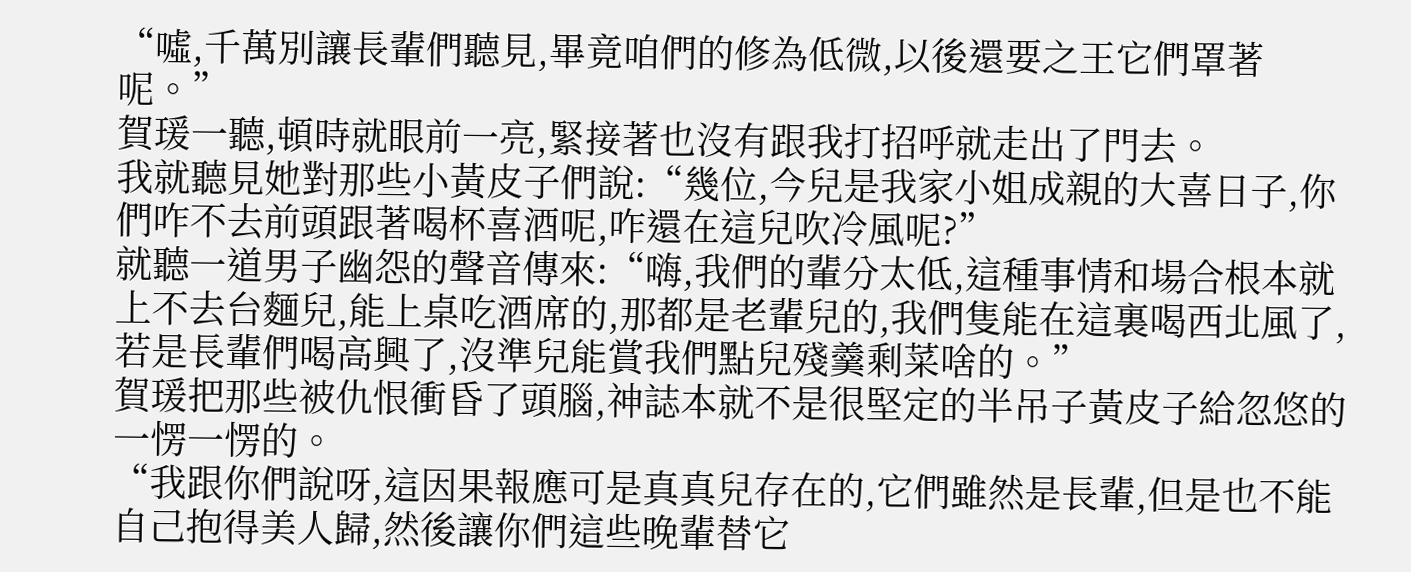“噓,千萬別讓長輩們聽見,畢竟咱們的修為低微,以後還要之王它們罩著呢。”
賀瑗一聽,頓時就眼前一亮,緊接著也沒有跟我打招呼就走出了門去。
我就聽見她對那些小黃皮子們說:“幾位,今兒是我家小姐成親的大喜日子,你們咋不去前頭跟著喝杯喜酒呢,咋還在這兒吹冷風呢?”
就聽一道男子幽怨的聲音傳來:“嗨,我們的輩分太低,這種事情和場合根本就上不去台麵兒,能上桌吃酒席的,那都是老輩兒的,我們隻能在這裏喝西北風了,若是長輩們喝高興了,沒準兒能賞我們點兒殘羹剩菜啥的。”
賀瑗把那些被仇恨衝昏了頭腦,神誌本就不是很堅定的半吊子黃皮子給忽悠的一愣一愣的。
“我跟你們說呀,這因果報應可是真真兒存在的,它們雖然是長輩,但是也不能自己抱得美人歸,然後讓你們這些晚輩替它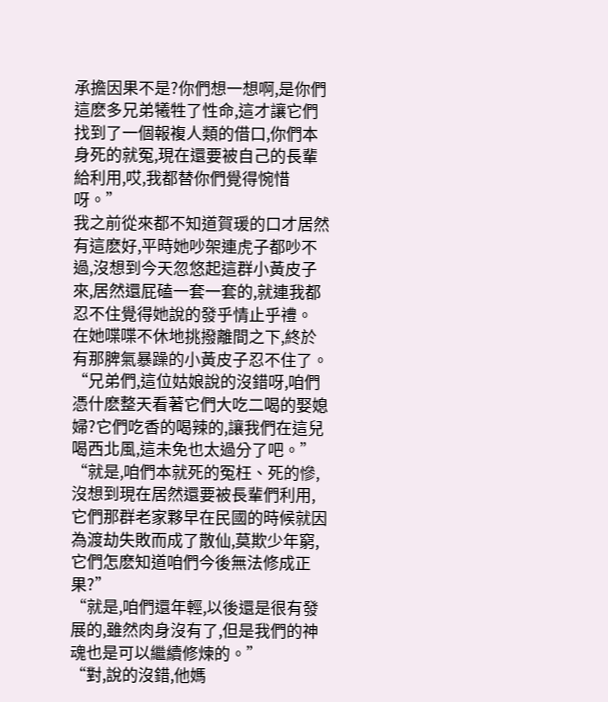承擔因果不是?你們想一想啊,是你們這麽多兄弟犧牲了性命,這才讓它們找到了一個報複人類的借口,你們本身死的就冤,現在還要被自己的長輩給利用,哎,我都替你們覺得惋惜呀。”
我之前從來都不知道賀瑗的口才居然有這麽好,平時她吵架連虎子都吵不過,沒想到今天忽悠起這群小黃皮子來,居然還屁磕一套一套的,就連我都忍不住覺得她說的發乎情止乎禮。
在她喋喋不休地挑撥離間之下,終於有那脾氣暴躁的小黃皮子忍不住了。
“兄弟們,這位姑娘說的沒錯呀,咱們憑什麽整天看著它們大吃二喝的娶媳婦?它們吃香的喝辣的,讓我們在這兒喝西北風,這未免也太過分了吧。”
“就是,咱們本就死的冤枉、死的慘,沒想到現在居然還要被長輩們利用,它們那群老家夥早在民國的時候就因為渡劫失敗而成了散仙,莫欺少年窮,它們怎麽知道咱們今後無法修成正果?”
“就是,咱們還年輕,以後還是很有發展的,雖然肉身沒有了,但是我們的神魂也是可以繼續修煉的。”
“對,說的沒錯,他媽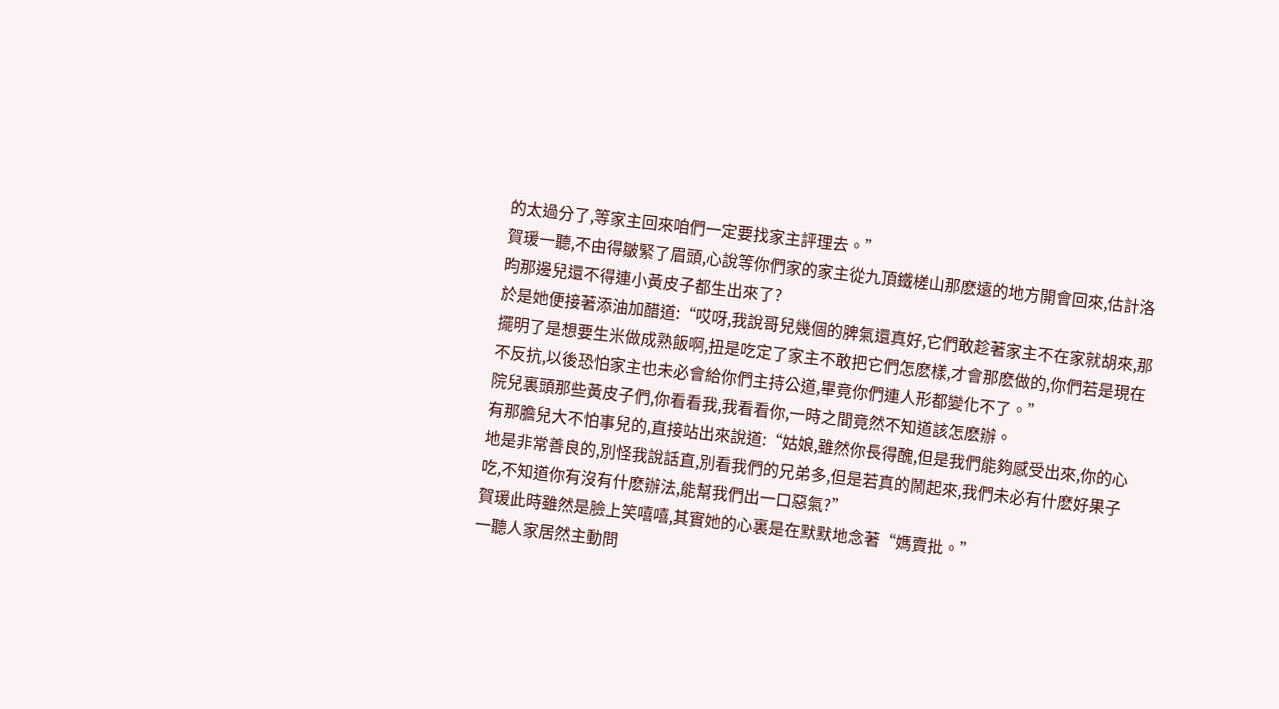的太過分了,等家主回來咱們一定要找家主評理去。”
賀瑗一聽,不由得皺緊了眉頭,心說等你們家的家主從九頂鐵槎山那麽遠的地方開會回來,估計洛昀那邊兒還不得連小黃皮子都生出來了?
於是她便接著添油加醋道:“哎呀,我說哥兒幾個的脾氣還真好,它們敢趁著家主不在家就胡來,那擺明了是想要生米做成熟飯啊,扭是吃定了家主不敢把它們怎麽樣,才會那麽做的,你們若是現在不反抗,以後恐怕家主也未必會給你們主持公道,畢竟你們連人形都變化不了。”
院兒裏頭那些黃皮子們,你看看我,我看看你,一時之間竟然不知道該怎麽辦。
有那膽兒大不怕事兒的,直接站出來說道:“姑娘,雖然你長得醜,但是我們能夠感受出來,你的心地是非常善良的,別怪我說話直,別看我們的兄弟多,但是若真的鬧起來,我們未必有什麽好果子吃,不知道你有沒有什麽辦法,能幫我們出一口惡氣?”
賀瑗此時雖然是臉上笑嘻嘻,其實她的心裏是在默默地念著“媽賣批。”
一聽人家居然主動問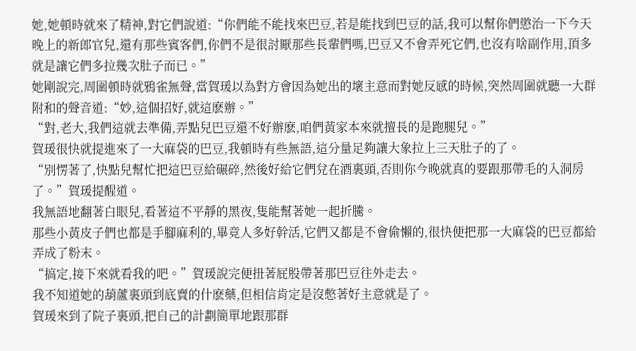她,她頓時就來了精神,對它們說道:“你們能不能找來巴豆,若是能找到巴豆的話,我可以幫你們懲治一下今天晚上的新郎官兒,還有那些賓客們,你們不是很討厭那些長輩們嗎,巴豆又不會弄死它們,也沒有啥副作用,頂多就是讓它們多拉幾次肚子而已。”
她剛說完,周圍頓時就鴉雀無聲,當賀瑗以為對方會因為她出的壞主意而對她反感的時候,突然周圍就聽一大群附和的聲音道:“妙,這個招好,就這麽辦。”
“對,老大,我們這就去準備,弄點兒巴豆還不好辦麽,咱們黃家本來就擅長的是跑腿兒。”
賀瑗很快就提進來了一大麻袋的巴豆,我頓時有些無語,這分量足夠讓大象拉上三天肚子的了。
“別愣著了,快點兒幫忙把這巴豆給碾碎,然後好給它們兌在酒裏頭,否則你今晚就真的要跟那帶毛的入洞房了。”賀瑗提醒道。
我無語地翻著白眼兒,看著這不平靜的黑夜,隻能幫著她一起折騰。
那些小黃皮子們也都是手腳麻利的,畢竟人多好幹活,它們又都是不會偷懶的,很快便把那一大麻袋的巴豆都給弄成了粉末。
“搞定,接下來就看我的吧。”賀瑗說完便扭著屁股帶著那巴豆往外走去。
我不知道她的葫蘆裏頭到底賣的什麽藥,但相信肯定是沒憋著好主意就是了。
賀瑗來到了院子裏頭,把自己的計劃簡單地跟那群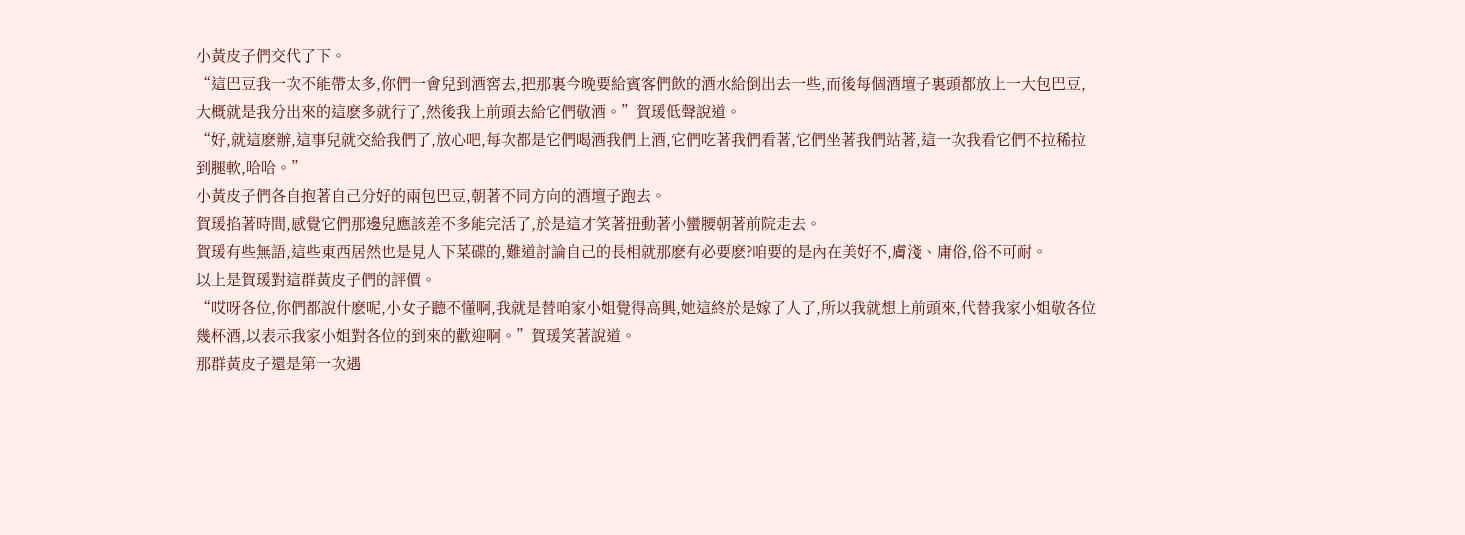小黃皮子們交代了下。
“這巴豆我一次不能帶太多,你們一會兒到酒窖去,把那裏今晚要給賓客們飲的酒水給倒出去一些,而後每個酒壇子裏頭都放上一大包巴豆,大概就是我分出來的這麽多就行了,然後我上前頭去給它們敬酒。”賀瑗低聲說道。
“好,就這麽辦,這事兒就交給我們了,放心吧,每次都是它們喝酒我們上酒,它們吃著我們看著,它們坐著我們站著,這一次我看它們不拉稀拉到腿軟,哈哈。”
小黃皮子們各自抱著自己分好的兩包巴豆,朝著不同方向的酒壇子跑去。
賀瑗掐著時間,感覺它們那邊兒應該差不多能完活了,於是這才笑著扭動著小蠻腰朝著前院走去。
賀瑗有些無語,這些東西居然也是見人下菜碟的,難道討論自己的長相就那麽有必要麽?咱要的是內在美好不,膚淺、庸俗,俗不可耐。
以上是賀瑗對這群黃皮子們的評價。
“哎呀各位,你們都說什麽呢,小女子聽不懂啊,我就是替咱家小姐覺得高興,她這終於是嫁了人了,所以我就想上前頭來,代替我家小姐敬各位幾杯酒,以表示我家小姐對各位的到來的歡迎啊。”賀瑗笑著說道。
那群黃皮子還是第一次遇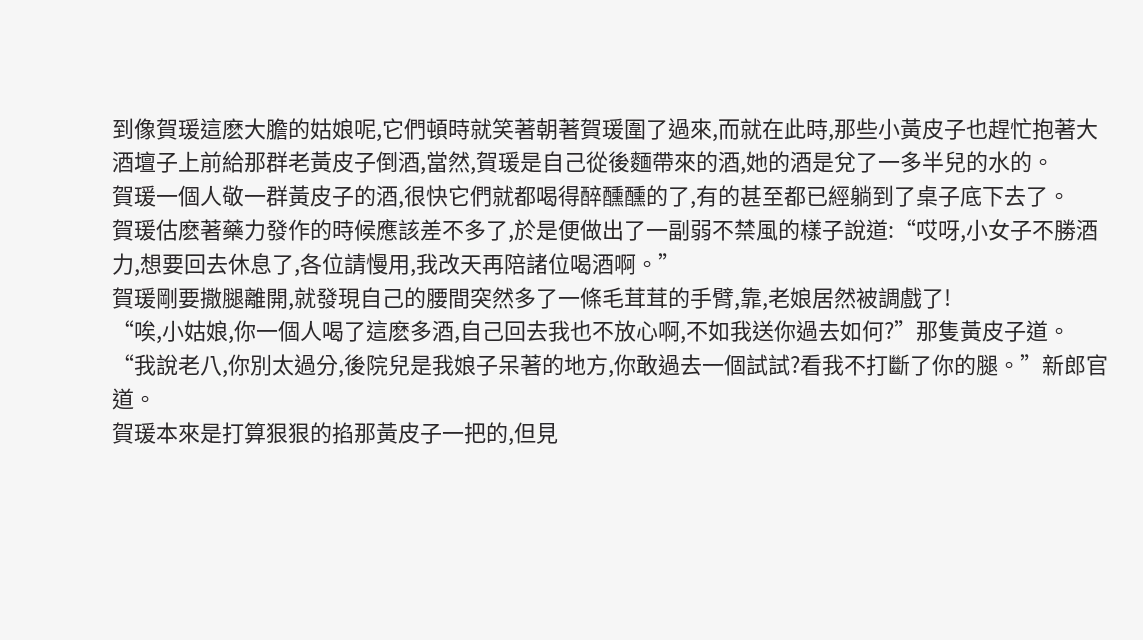到像賀瑗這麽大膽的姑娘呢,它們頓時就笑著朝著賀瑗圍了過來,而就在此時,那些小黃皮子也趕忙抱著大酒壇子上前給那群老黃皮子倒酒,當然,賀瑗是自己從後麵帶來的酒,她的酒是兌了一多半兒的水的。
賀瑗一個人敬一群黃皮子的酒,很快它們就都喝得醉醺醺的了,有的甚至都已經躺到了桌子底下去了。
賀瑗估麽著藥力發作的時候應該差不多了,於是便做出了一副弱不禁風的樣子說道:“哎呀,小女子不勝酒力,想要回去休息了,各位請慢用,我改天再陪諸位喝酒啊。”
賀瑗剛要撒腿離開,就發現自己的腰間突然多了一條毛茸茸的手臂,靠,老娘居然被調戲了!
“唉,小姑娘,你一個人喝了這麽多酒,自己回去我也不放心啊,不如我送你過去如何?”那隻黃皮子道。
“我說老八,你別太過分,後院兒是我娘子呆著的地方,你敢過去一個試試?看我不打斷了你的腿。”新郎官道。
賀瑗本來是打算狠狠的掐那黃皮子一把的,但見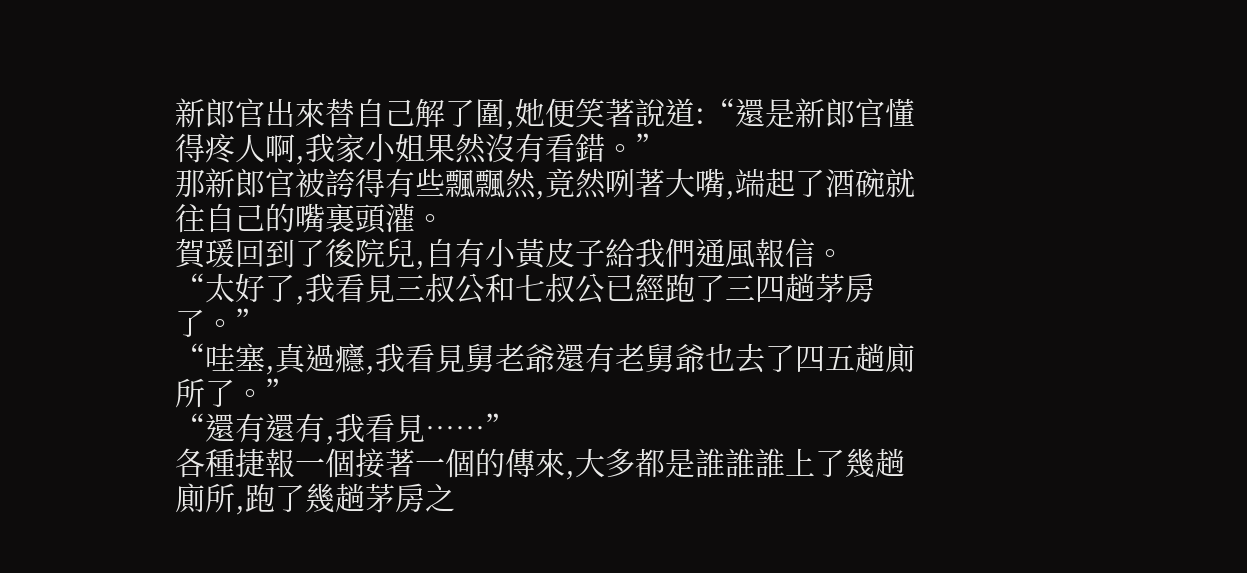新郎官出來替自己解了圍,她便笑著說道:“還是新郎官懂得疼人啊,我家小姐果然沒有看錯。”
那新郎官被誇得有些飄飄然,竟然咧著大嘴,端起了酒碗就往自己的嘴裏頭灌。
賀瑗回到了後院兒,自有小黃皮子給我們通風報信。
“太好了,我看見三叔公和七叔公已經跑了三四趟茅房了。”
“哇塞,真過癮,我看見舅老爺還有老舅爺也去了四五趟廁所了。”
“還有還有,我看見……”
各種捷報一個接著一個的傳來,大多都是誰誰誰上了幾趟廁所,跑了幾趟茅房之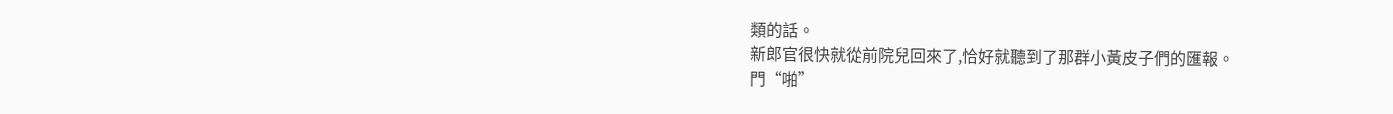類的話。
新郎官很快就從前院兒回來了,恰好就聽到了那群小黃皮子們的匯報。
門“啪”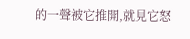的一聲被它推開,就見它怒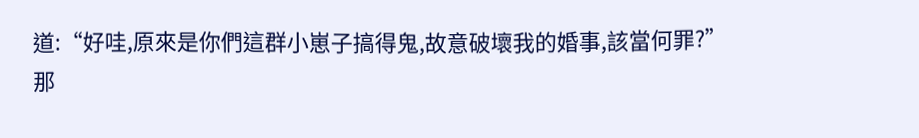道:“好哇,原來是你們這群小崽子搞得鬼,故意破壞我的婚事,該當何罪?”
那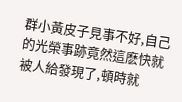群小黃皮子見事不好,自己的光榮事跡竟然這麽快就被人給發現了,頓時就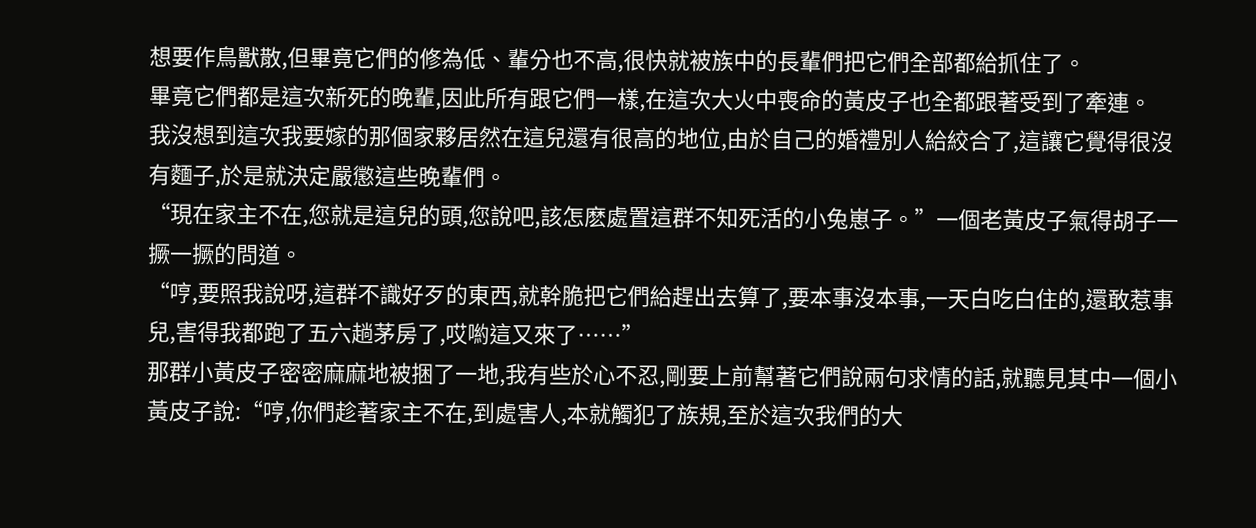想要作鳥獸散,但畢竟它們的修為低、輩分也不高,很快就被族中的長輩們把它們全部都給抓住了。
畢竟它們都是這次新死的晚輩,因此所有跟它們一樣,在這次大火中喪命的黃皮子也全都跟著受到了牽連。
我沒想到這次我要嫁的那個家夥居然在這兒還有很高的地位,由於自己的婚禮別人給絞合了,這讓它覺得很沒有麵子,於是就決定嚴懲這些晚輩們。
“現在家主不在,您就是這兒的頭,您說吧,該怎麽處置這群不知死活的小兔崽子。”一個老黃皮子氣得胡子一撅一撅的問道。
“哼,要照我說呀,這群不識好歹的東西,就幹脆把它們給趕出去算了,要本事沒本事,一天白吃白住的,還敢惹事兒,害得我都跑了五六趟茅房了,哎喲這又來了……”
那群小黃皮子密密麻麻地被捆了一地,我有些於心不忍,剛要上前幫著它們說兩句求情的話,就聽見其中一個小黃皮子說:“哼,你們趁著家主不在,到處害人,本就觸犯了族規,至於這次我們的大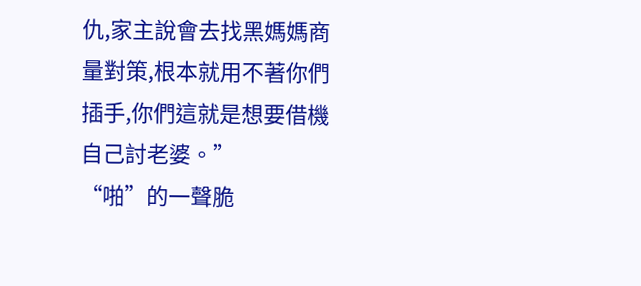仇,家主說會去找黑媽媽商量對策,根本就用不著你們插手,你們這就是想要借機自己討老婆。”
“啪”的一聲脆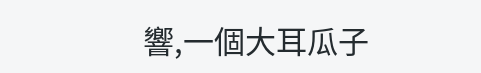響,一個大耳瓜子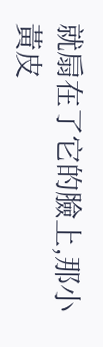就扇在了它的臉上,那小黃皮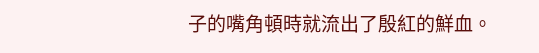子的嘴角頓時就流出了殷紅的鮮血。